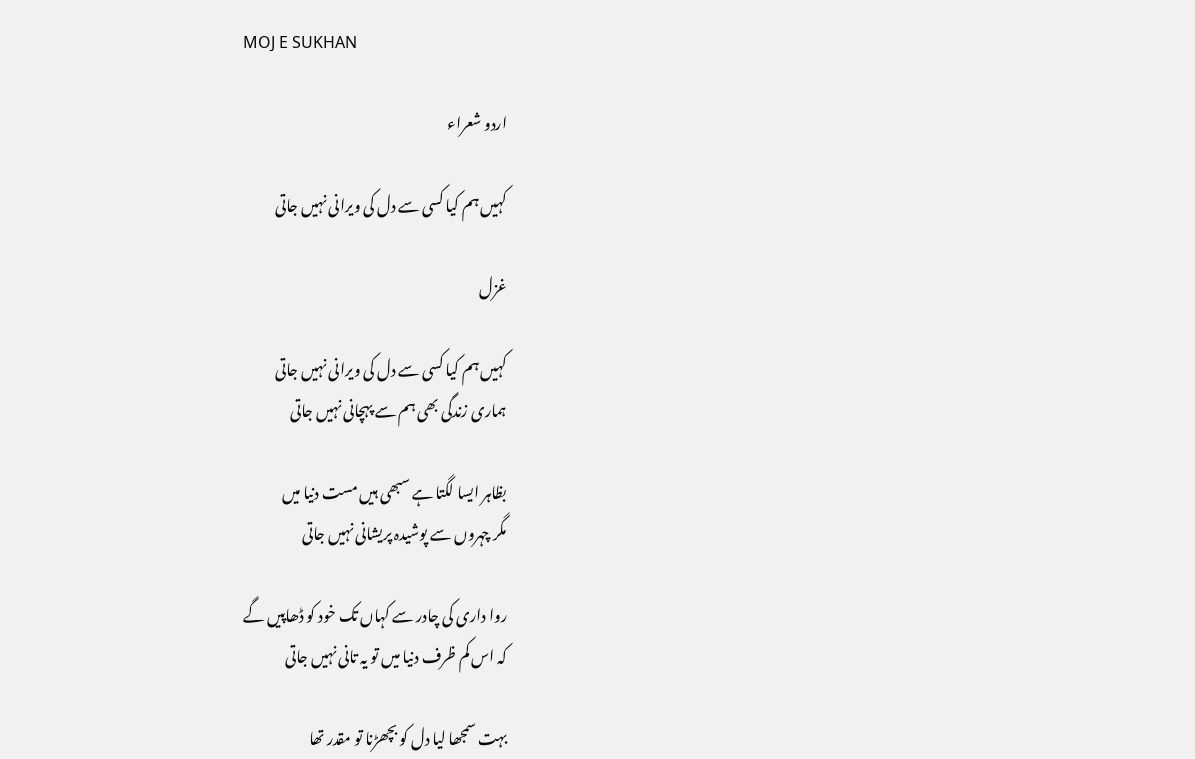MOJ E SUKHAN

اردو شعراء

کہیں ہم کیا کسی سے دل کی ویرانی نہیں جاتی

غزل

کہیں ہم کیا کسی سے دل کی ویرانی نہیں جاتی
ہماری زندگی بھی ہم سے پہچانی نہیں جاتی

بظاہر ایسا لگتا ہے سبھی ہیں مست دنیا میں
مگر چہروں سے پوشیدہ پریشانی نہیں جاتی

روا داری کی چادر سے کہاں تک خود کو ڈھاپیں گے
کہ اس کم ظرف دنیا میں تو یہ تانی نہیں جاتی

بہت سمجھا لیا دل کو بچھڑنا تو مقدر تھا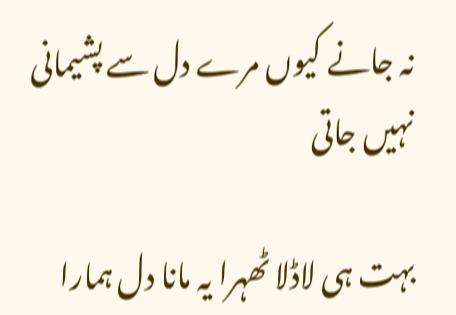نہ جانے کیوں مرے دل سے پشیمانی نہیں جاتی

بہت ہی لاڈلا ٹھہرا یہ مانا دل ہمارا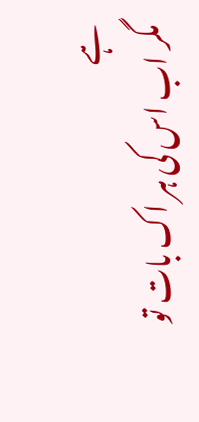ہے
مگر اب اس کی ہر اک بات تو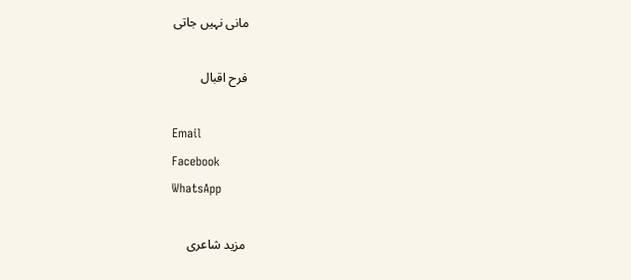مانی نہیں جاتی

فرح اقبال

Email
Facebook
WhatsApp

مزید شاعری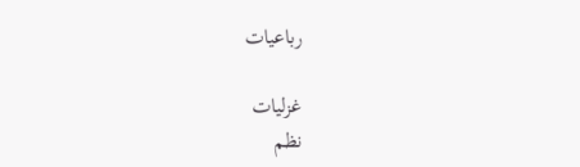رباعیات

غزلیات
نظم